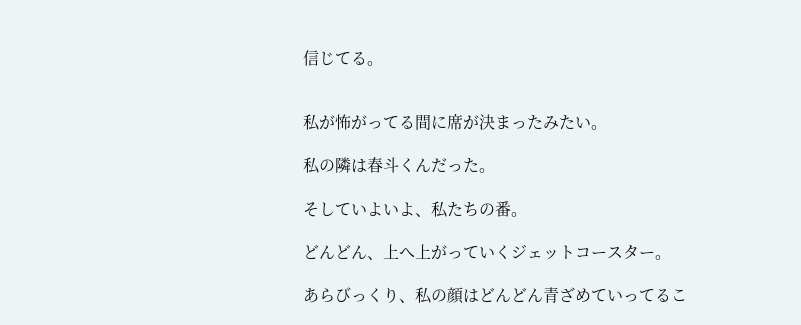信じてる。


私が怖がってる間に席が決まったみたい。

私の隣は春斗くんだった。

そしていよいよ、私たちの番。

どんどん、上へ上がっていくジェットコースター。

あらびっくり、私の顔はどんどん青ざめていってるこ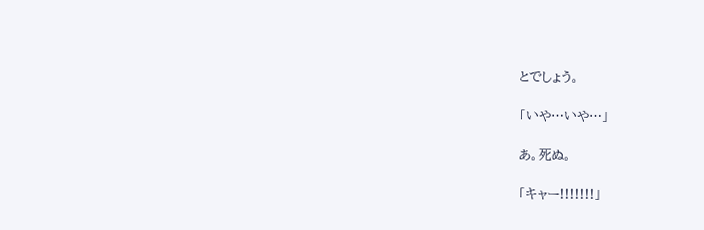とでしょう。

「いや…いや…」

あ。死ぬ。

「キャー!!!!!!!」